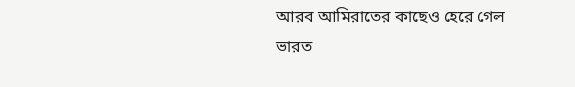আরব আমিরাতের কাছেও হেরে গেল ভারত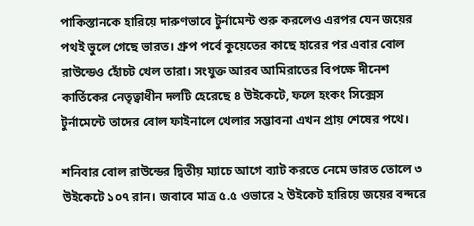পাকিস্তানকে হারিয়ে দারুণভাবে টুর্নামেন্ট শুরু করলেও এরপর যেন জয়ের পথই ভুলে গেছে ভারত। গ্রুপ পর্বে কুয়েতের কাছে হারের পর এবার বোল রাউন্ডেও হোঁচট খেল তারা। সংযুক্ত আরব আমিরাতের বিপক্ষে দীনেশ কার্তিকের নেতৃত্বাধীন দলটি হেরেছে ৪ উইকেটে, ফলে হংকং সিক্সেস টুর্নামেন্টে তাদের বোল ফাইনালে খেলার সম্ভাবনা এখন প্রায় শেষের পথে।

শনিবার বোল রাউন্ডের দ্বিতীয় ম্যাচে আগে ব্যাট করতে নেমে ভারত তোলে ৩ উইকেটে ১০৭ রান। জবাবে মাত্র ৫.৫ ওভারে ২ উইকেট হারিয়ে জয়ের বন্দরে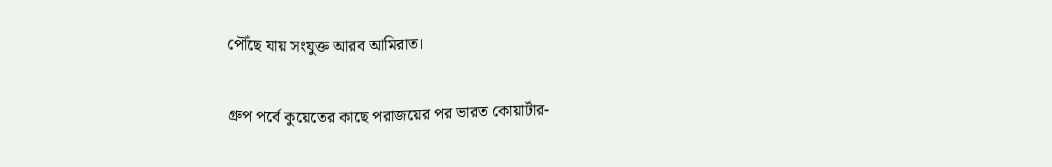পৌঁছে যায় সংযুক্ত আরব আমিরাত।

গ্রুপ পর্বে কুয়েতের কাছে পরাজয়ের পর ভারত কোয়ার্টার-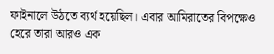ফাইনালে উঠতে ব্যর্থ হয়েছিল। এবার আমিরাতের বিপক্ষেও হেরে তারা আরও এক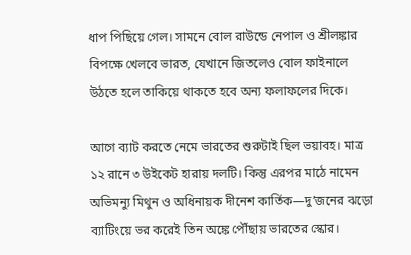ধাপ পিছিয়ে গেল। সামনে বোল রাউন্ডে নেপাল ও শ্রীলঙ্কার বিপক্ষে খেলবে ভারত, যেখানে জিতলেও বোল ফাইনালে উঠতে হলে তাকিয়ে থাকতে হবে অন্য ফলাফলের দিকে।

আগে ব্যাট করতে নেমে ভারতের শুরুটাই ছিল ভয়াবহ। মাত্র ১২ রানে ৩ উইকেট হারায় দলটি। কিন্তু এরপর মাঠে নামেন অভিমন্যু মিথুন ও অধিনায়ক দীনেশ কার্তিক—দু’জনের ঝড়ো ব্যাটিংয়ে ভর করেই তিন অঙ্কে পৌঁছায় ভারতের স্কোর।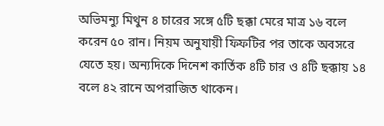অভিমন্যু মিথুন ৪ চারের সঙ্গে ৫টি ছক্কা মেরে মাত্র ১৬ বলে করেন ৫০ রান। নিয়ম অনুযায়ী ফিফটির পর তাকে অবসরে যেতে হয়। অন্যদিকে দিনেশ কার্তিক ৪টি চার ও ৪টি ছক্কায় ১৪ বলে ৪২ রানে অপরাজিত থাকেন।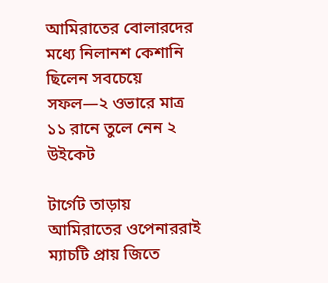আমিরাতের বোলারদের মধ্যে নিলানশ কেশানি ছিলেন সবচেয়ে সফল—২ ওভারে মাত্র ১১ রানে তুলে নেন ২ উইকেট

টার্গেট তাড়ায় আমিরাতের ওপেনাররাই ম্যাচটি প্রায় জিতে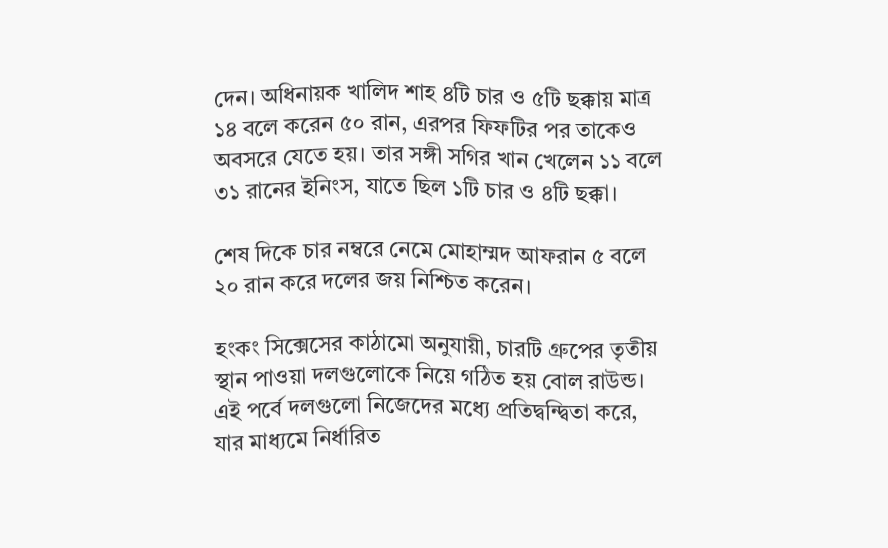দেন। অধিনায়ক খালিদ শাহ ৪টি চার ও ৫টি ছক্কায় মাত্র ১৪ বলে করেন ৫০ রান, এরপর ফিফটির পর তাকেও অবসরে যেতে হয়। তার সঙ্গী সগির খান খেলেন ১১ বলে ৩১ রানের ইনিংস, যাতে ছিল ১টি চার ও ৪টি ছক্কা।

শেষ দিকে চার নম্বরে নেমে মোহাম্মদ আফরান ৫ বলে ২০ রান করে দলের জয় নিশ্চিত করেন।

হংকং সিক্সেসের কাঠামো অনুযায়ী, চারটি গ্রুপের তৃতীয় স্থান পাওয়া দলগুলোকে নিয়ে গঠিত হয় বোল রাউন্ড। এই পর্বে দলগুলো নিজেদের মধ্যে প্রতিদ্বন্দ্বিতা করে, যার মাধ্যমে নির্ধারিত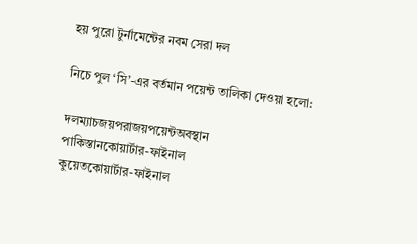হয় পুরো টুর্নামেন্টের নবম সেরা দল

নিচে পুল ‘সি’-এর বর্তমান পয়েন্ট তালিকা দেওয়া হলো:

দলম্যাচজয়পরাজয়পয়েন্টঅবস্থান
পাকিস্তানকোয়ার্টার-ফাইনাল
কুয়েতকোয়ার্টার-ফাইনাল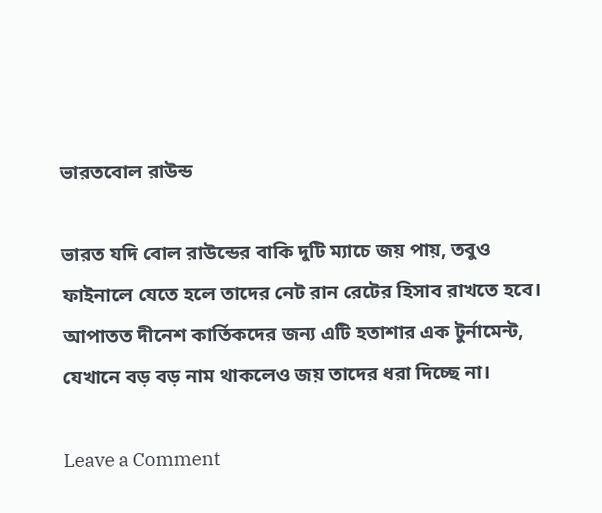ভারতবোল রাউন্ড

ভারত যদি বোল রাউন্ডের বাকি দুটি ম্যাচে জয় পায়, তবুও ফাইনালে যেতে হলে তাদের নেট রান রেটের হিসাব রাখতে হবে। আপাতত দীনেশ কার্তিকদের জন্য এটি হতাশার এক টুর্নামেন্ট, যেখানে বড় বড় নাম থাকলেও জয় তাদের ধরা দিচ্ছে না।

Leave a Comment